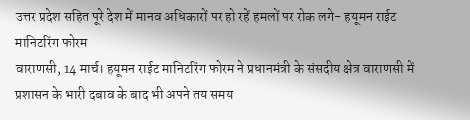उत्तर प्रदेश सहित पूरे देश में मानव अधिकारों पर हो रहें हमलों पर रोक लगे- हयूमन राईट मानिटरिंग फोरम
वाराणसी, 14 मार्च। हयूमन राईट मानिटरिंग फोरम ने प्रधानमंत्री के संसदीय क्षेत्र वाराणसी में प्रशासन के भारी दबाव के बाद भी अपने तय समय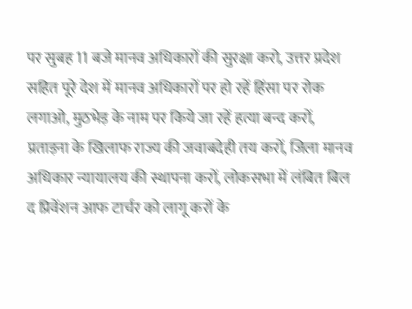पर सुबह 11 बजे मानव अधिकारों की सुरक्षा करो, उत्तर प्रदेश सहित पूरे देश में मानव अधिकारों पर हो रहें हिंसा पर रोक लगाओ, मुठभेड़ के नाम पर किये जा रहें हत्या बन्द करों, प्रताड़ना के खिलाफ राज्य की जवाबदेही तय करों, जिला मानव अधिकार न्यायालय की स्थापना करों, लोकसभा में लंबित बिल द प्रिवेंशन आफ टार्चर को लागू करों के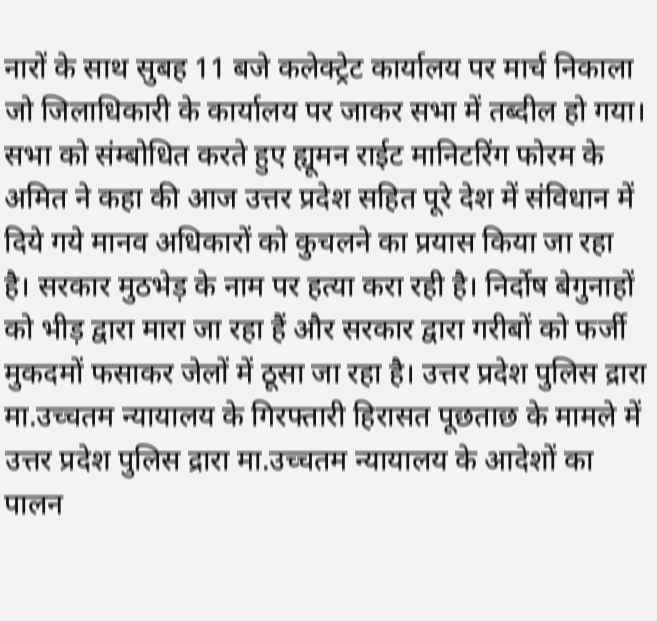नारों के साथ सुबह 11 बजे कलेक्ट्रेट कार्यालय पर मार्च निकाला जो जिलाधिकारी के कार्यालय पर जाकर सभा में तब्दील हो गया।
सभा को संम्बोधित करते हुए ह्यूमन राईट मानिटरिंग फोरम के अमित ने कहा की आज उत्तर प्रदेश सहित पूरे देश में संविधान में दिये गये मानव अधिकारों को कुचलने का प्रयास किया जा रहा है। सरकार मुठभेड़ के नाम पर हत्या करा रही है। निर्दोष बेगुनाहों को भीड़ द्वारा मारा जा रहा हैं और सरकार द्वारा गरीबों को फर्जी मुकदमों फसाकर जेलों में ठूसा जा रहा है। उत्तर प्रदेश पुलिस द्रारा मा.उच्चतम न्यायालय के गिरफ्तारी हिरासत पूछताछ के मामले में उत्तर प्रदेश पुलिस द्रारा मा.उच्चतम न्यायालय के आदेशों का पालन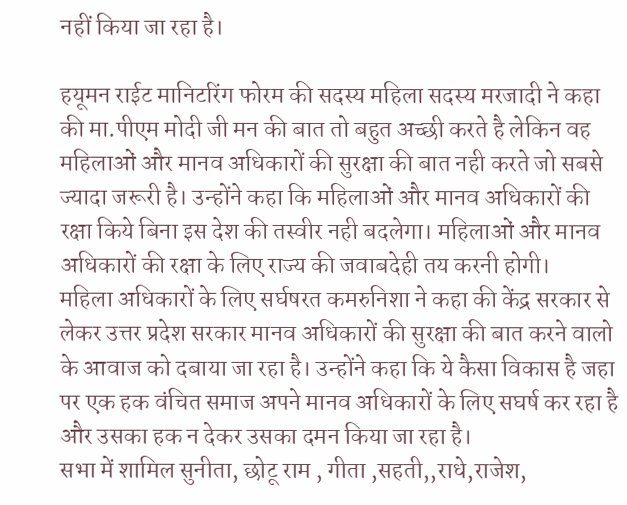नहीं किया जा रहा है।

हयूमन राईट मानिटरिंग फोरम की सदस्य महिला सदस्य मरजादी ने कहा की मा.पीएम मोदी जी मन की बात तो बहुत अच्छी करते है लेकिन वह महिलाओं और मानव अधिकारों की सुरक्षा की बात नही करते जो सबसे ज्यादा जरूरी है। उन्होंने कहा कि महिलाओं और मानव अधिकारों की रक्षा किये बिना इस देश की तस्वीर नही बदलेगा। महिलाओं और मानव अधिकारों की रक्षा के लिए राज्य की जवाबदेही तय करनी होगी।
महिला अधिकारों के लिए सर्घषरत कमरुनिशा ने कहा की केंद्र सरकार से लेकर उत्तर प्रदेश सरकार मानव अधिकारों की सुरक्षा की बात करने वालो के आवाज को दबाया जा रहा है। उन्होंने कहा कि ये कैसा विकास है जहा पर एक हक वंचित समाज अपने मानव अधिकारों के लिए सघर्ष कर रहा है और उसका हक न देकर उसका दमन किया जा रहा है।
सभा में शामिल सुनीता, छोटू राम , गीता ,सहती,,राधे,राजेश,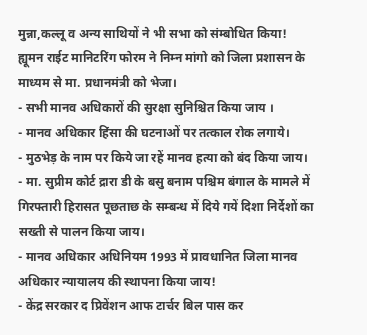मुन्ना,कल्लू व अन्य साथियों ने भी सभा को संम्बोधित किया!
ह्यूमन राईट मानिटरिंग फोरम ने निम्न मांगो को जिला प्रशासन के माध्यम से मा. प्रधानमंत्री को भेजा।
- सभी मानव अधिकारों की सुरक्षा सुनिश्चित किया जाय ।
- मानव अधिकार हिंसा की घटनाओं पर तत्काल रोक लगाये।
- मुठभेड़ के नाम पर किये जा रहें मानव हत्या को बंद किया जाय।
- मा. सुप्रीम कोर्ट द्रारा डी के बसु बनाम पश्चिम बंगाल के मामले में गिरफ्तारी हिरासत पूछताछ के सम्बन्ध में दिये गयें दिशा निर्देशों का सख्ती से पालन किया जाय।
- मानव अधिकार अधिनियम 1993 में प्रावधानित जिला मानव अधिकार न्यायालय की स्थापना किया जाय!
- केंद्र सरकार द प्रिवेंशन आफ टार्चर बिल पास कर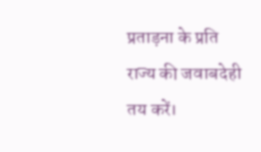प्रताड़ना के प्रति राज्य की जवाबदेही तय करें।